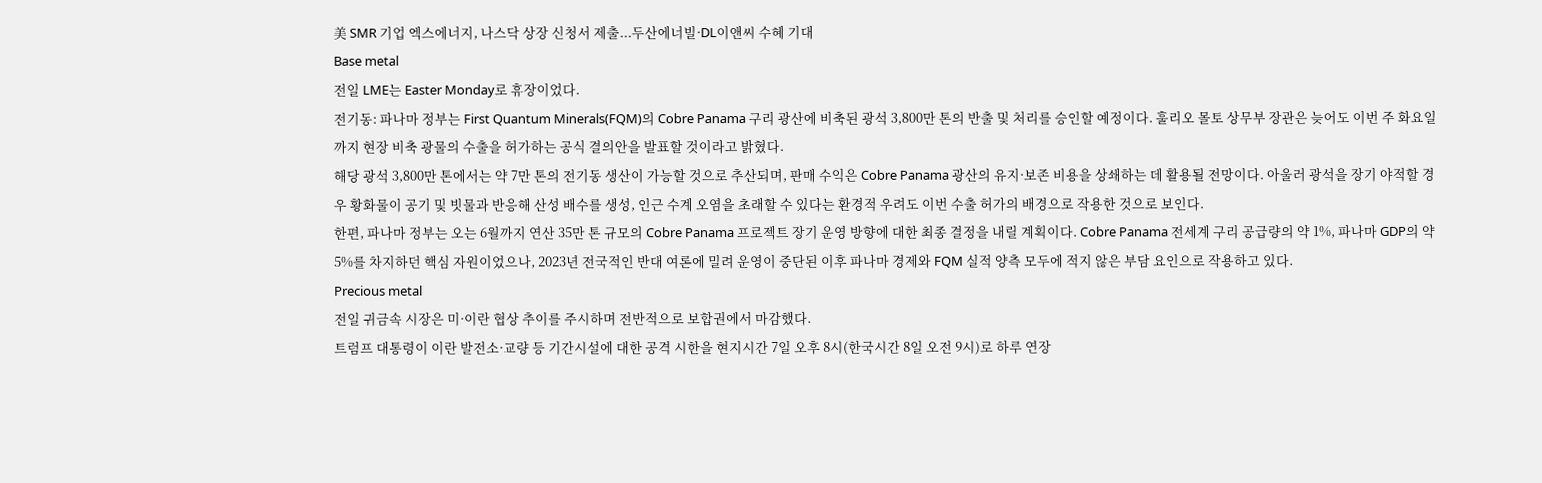美 SMR 기업 엑스에너지, 나스닥 상장 신청서 제출...두산에너빌·DL이앤씨 수혜 기대
Base metal
전일 LME는 Easter Monday로 휴장이었다.
전기동: 파나마 정부는 First Quantum Minerals(FQM)의 Cobre Panama 구리 광산에 비축된 광석 3,800만 톤의 반출 및 처리를 승인할 예정이다. 훌리오 몰토 상무부 장관은 늦어도 이번 주 화요일까지 현장 비축 광물의 수출을 허가하는 공식 결의안을 발표할 것이라고 밝혔다.
해당 광석 3,800만 톤에서는 약 7만 톤의 전기동 생산이 가능할 것으로 추산되며, 판매 수익은 Cobre Panama 광산의 유지·보존 비용을 상쇄하는 데 활용될 전망이다. 아울러 광석을 장기 야적할 경우 황화물이 공기 및 빗물과 반응해 산성 배수를 생성, 인근 수계 오염을 초래할 수 있다는 환경적 우려도 이번 수출 허가의 배경으로 작용한 것으로 보인다.
한편, 파나마 정부는 오는 6월까지 연산 35만 톤 규모의 Cobre Panama 프로젝트 장기 운영 방향에 대한 최종 결정을 내릴 계획이다. Cobre Panama 전세계 구리 공급량의 약 1%, 파나마 GDP의 약 5%를 차지하던 핵심 자원이었으나, 2023년 전국적인 반대 여론에 밀려 운영이 중단된 이후 파나마 경제와 FQM 실적 양측 모두에 적지 않은 부담 요인으로 작용하고 있다.
Precious metal
전일 귀금속 시장은 미·이란 협상 추이를 주시하며 전반적으로 보합권에서 마감했다.
트럼프 대통령이 이란 발전소·교량 등 기간시설에 대한 공격 시한을 현지시간 7일 오후 8시(한국시간 8일 오전 9시)로 하루 연장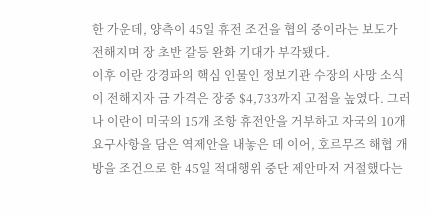한 가운데, 양측이 45일 휴전 조건을 협의 중이라는 보도가 전해지며 장 초반 갈등 완화 기대가 부각됐다.
이후 이란 강경파의 핵심 인물인 정보기관 수장의 사망 소식이 전해지자 금 가격은 장중 $4,733까지 고점을 높였다. 그러나 이란이 미국의 15개 조항 휴전안을 거부하고 자국의 10개 요구사항을 담은 역제안을 내놓은 데 이어, 호르무즈 해협 개방을 조건으로 한 45일 적대행위 중단 제안마저 거절했다는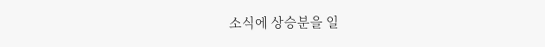소식에 상승분을 일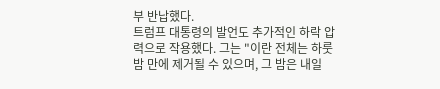부 반납했다.
트럼프 대통령의 발언도 추가적인 하락 압력으로 작용했다. 그는 "이란 전체는 하룻밤 만에 제거될 수 있으며, 그 밤은 내일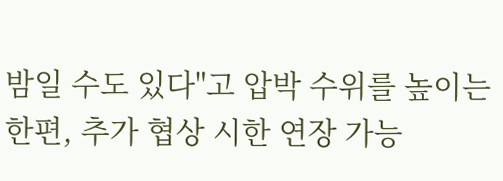밤일 수도 있다"고 압박 수위를 높이는 한편, 추가 협상 시한 연장 가능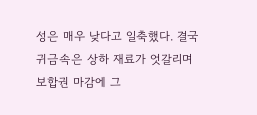성은 매우 낮다고 일축했다. 결국 귀금속은 상하 재료가 엇갈리며 보합권 마감에 그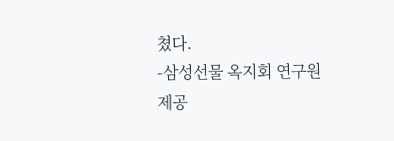쳤다.
-삼성선물 옥지회 연구원 제공